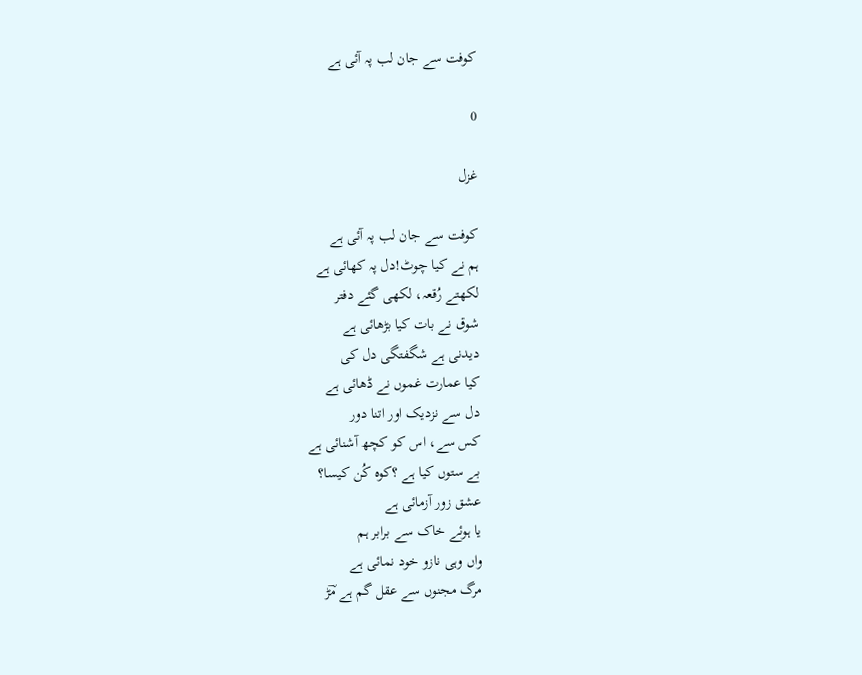کوفت سے جان لب پہ آئی ہے

0

غزل

کوفت سے جان لب پہ آئی ہے
ہم نے کیا چوٹ!دل پہ کھائی ہے
لکھتے رُقعہ، لکھی گئے دفتر
شوق نے بات کیا بڑھائی ہے
دیدنی ہے شگفتگی دل کی
کیا عمارت غموں نے ڈھائی ہے
دل سے نزدیک اور اتنا دور
کس سے، اس کو کچھ آشنائی ہے
بے ستوں کیا ہے ؟کوہ کُن کیسا؟
عشق زور آزمائی ہے
یا ہوئے خاک سے برابر ہم
واں وہی نازو خود نمائی ہے
مرگ مجنوں سے عقل گم ہے مؔڑ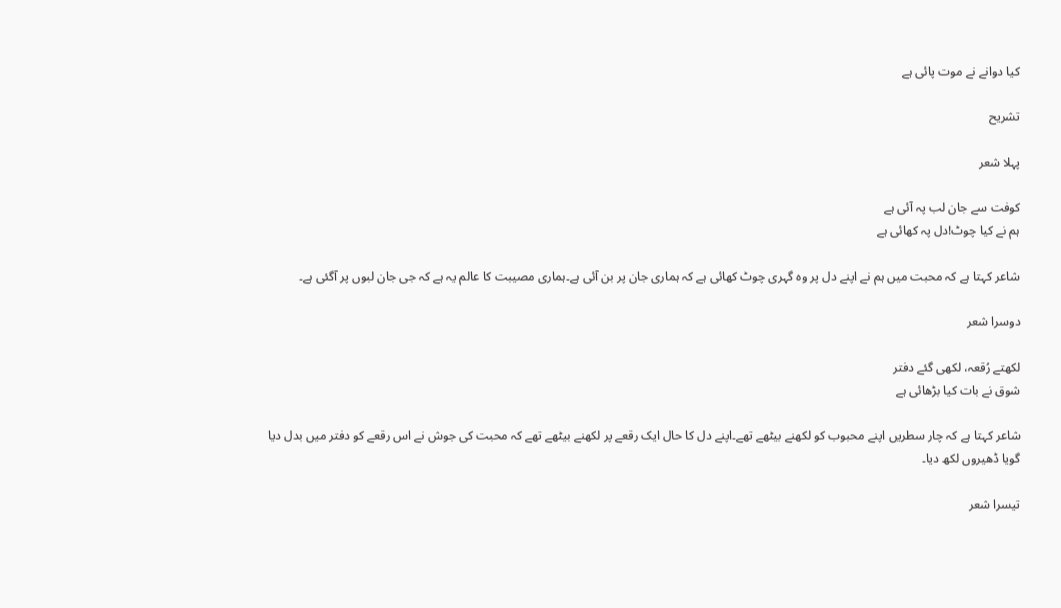کیا دوانے نے موت پائی ہے

تشریح

پہلا شعر

کوفت سے جان لب پہ آئی ہے
ہم نے کیا چوٹ!دل پہ کھائی ہے

شاعر کہتا ہے کہ محبت میں ہم نے اپنے دل پر وہ گہری چوٹ کھائی ہے کہ ہماری جان پر بن آئی ہے۔ہماری مصیبت کا عالم یہ ہے کہ جی جان لبوں پر آگئی ہے۔

دوسرا شعر

لکھتے رُقعہ، لکھی گئے دفتر
شوق نے بات کیا بڑھائی ہے

شاعر کہتا ہے کہ چار سطریں اپنے محبوب کو لکھنے بیٹھے تھے۔اپنے دل کا حال ایک رقعے پر لکھنے بیٹھے تھے کہ محبت کی جوش نے اس رقعے کو دفتر میں بدل دیا گویا ڈھیروں لکھ دیا۔

تیسرا شعر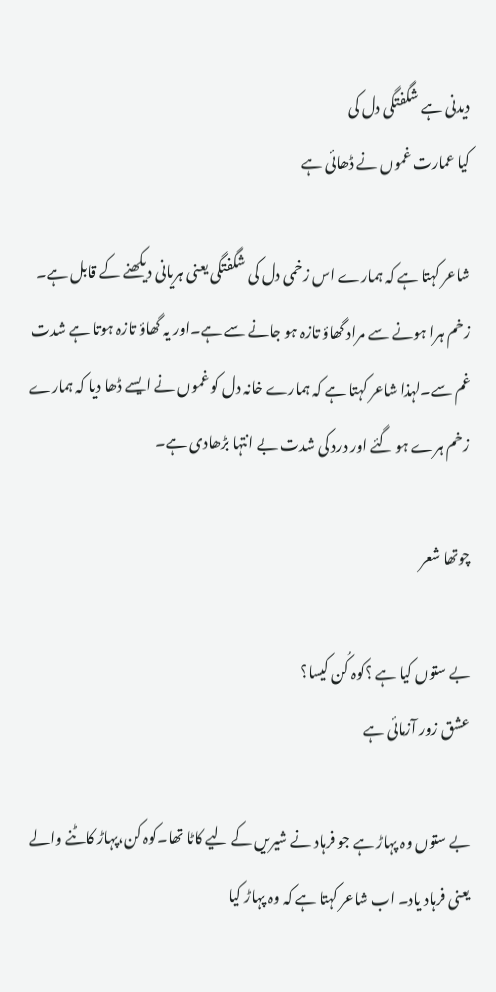دیدنی ہے شگفتگی دل کی
کیا عمارت غموں نے ڈھائی ہے

شاعر کہتا ہے کہ ہمارے اس زخمی دل کی شگفتگی یعنی ہریانی دیکھنے کے قابل ہے۔ زخم ہرا ہونے سے مراد گھاؤ تازہ ہو جانے سے ہے۔اور یہ گھاؤ تازہ ہوتا ہے شدت غم سے۔لہذا شاعر کہتا ہے کہ ہمارے خانہ دل کو غموں نے ایسے ڈھا دیا کہ ہمارے زخم ہرے ہو گئے اور درد کی شدت بے انتہا بڑھادی ہے‌۔

چوتھا شعر

بے ستوں کیا ہے ؟کوہ کُن کیسا؟
عشق زور آزمائی ہے

بے ستوں وہ پہاڑ ہے جو فرہاد نے شیریں کے لیے کاٹا تھا۔کوہ کن،پہاڑ کاٹنے والے یعنی فرہاد یاد۔ اب شاعر کہتا ہے کہ وہ پہاڑ کیا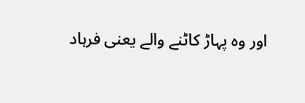اور وہ پہاڑ کاٹنے والے یعنی فرہاد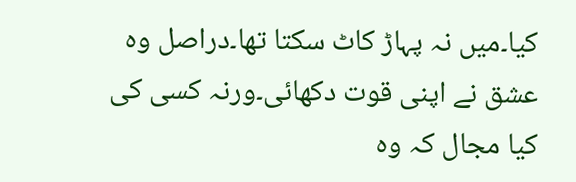کیا۔میں نہ پہاڑ کاٹ سکتا تھا۔دراصل وہ عشق نے اپنی قوت دکھائی۔ورنہ کسی کی کیا مجال کہ وہ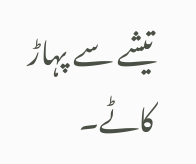تیشے سے پہاڑ کاٹے۔